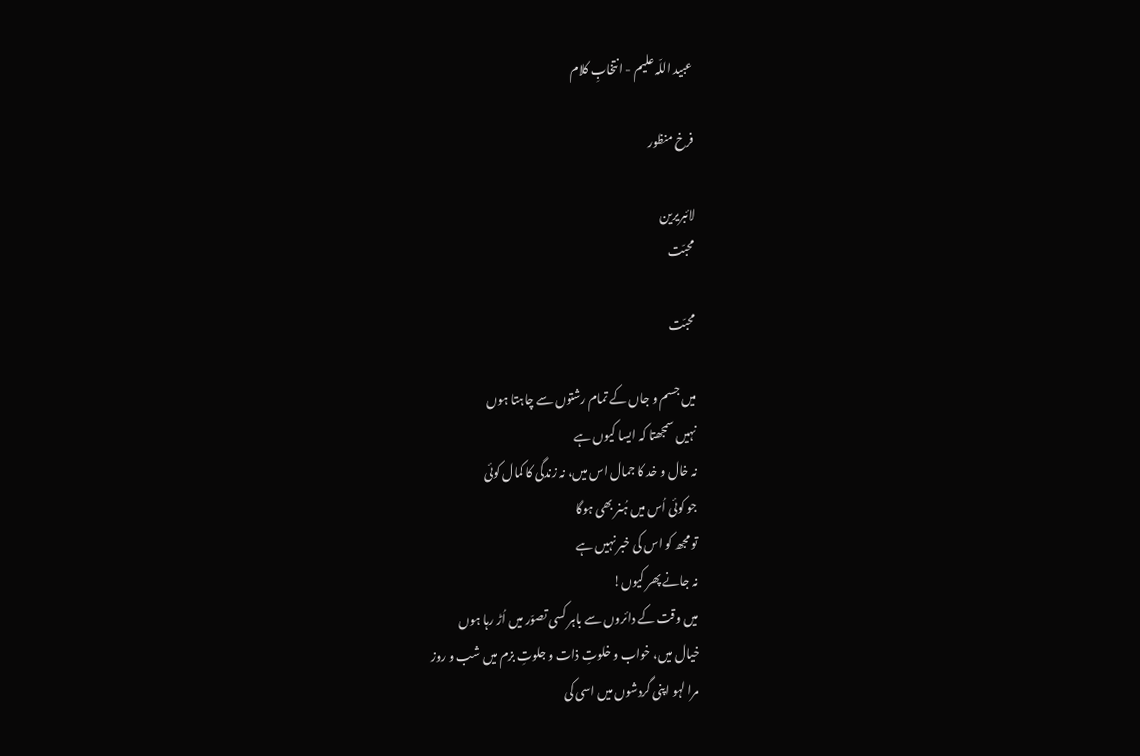عبید اللّہ علیم - انتخابِ کلام

فرخ منظور

لائبریرین
محبّت

محبّت

میں جسم و جاں کے تمام رشتوں سے چاہتا ہوں
نہیں سمجھتا کہ ایسا کیوں ہے
نہ خال و خد کا جمال اس میں، نہ زندگی کا کمال کوئی
جو کوئی اُس میں ہُنر بھی ہوگا
تو مجھ کو اس کی خبر نہیں ہے
نہ جانے پھر کیوں!
میں وقت کے دائروں سے باہر کسی تصوّر میں اُڑ رہا ہوں
خیال میں، خواب و خلوتِ ذات و جلوتِ بزم میں شب و روز
مرا لہو اپنی گردشوں میں اسی کی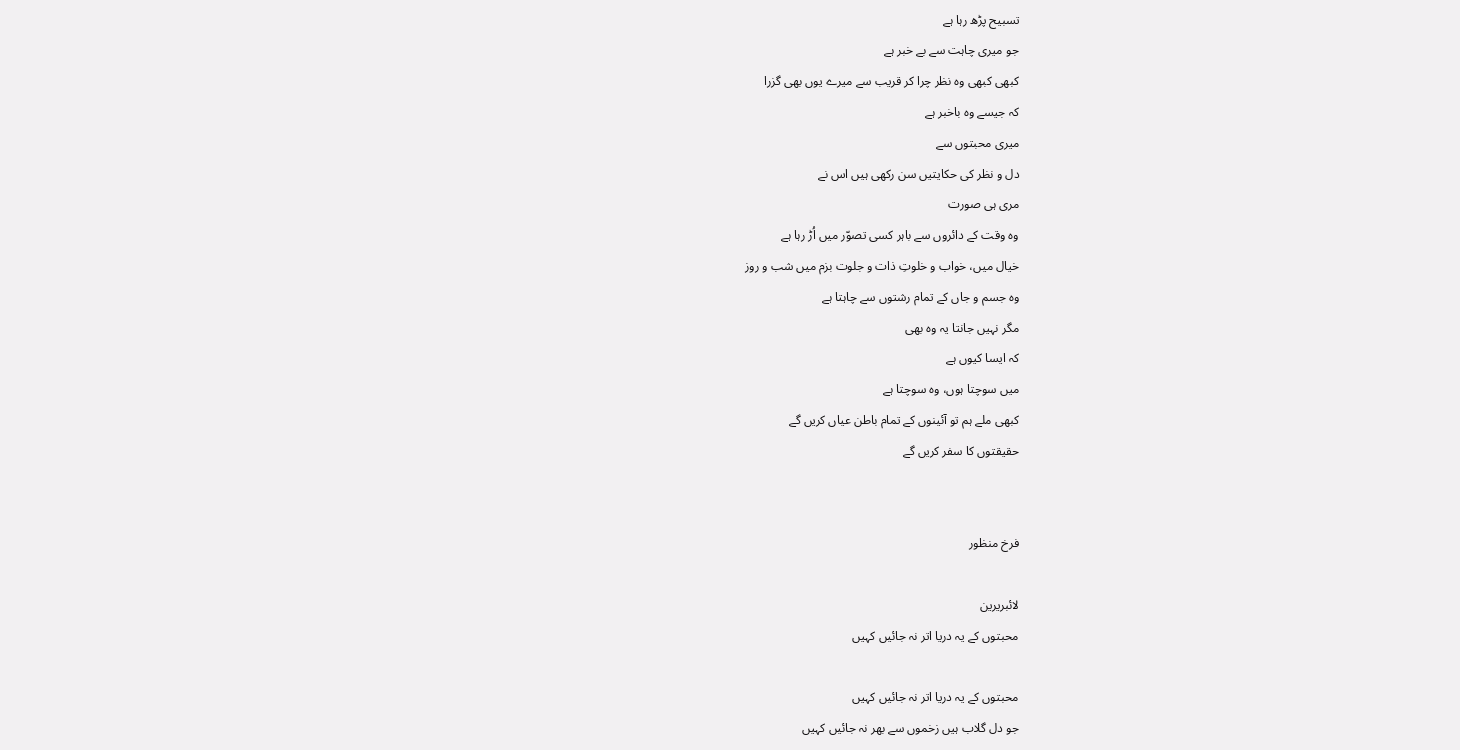تسبیح پڑھ رہا ہے
جو میری چاہت سے بے خبر ہے
کبھی کبھی وہ نظر چرا کر قریب سے میرے یوں بھی گزرا
کہ جیسے وہ باخبر ہے
میری محبتوں سے
دل و نظر کی حکایتیں سن رکھی ہیں اس نے
مری ہی صورت
وہ وقت کے دائروں سے باہر کسی تصوّر میں اُڑ رہا ہے
خیال میں، خواب و خلوتِ ذات و جلوت بزم میں شب و روز
وہ جسم و جاں کے تمام رشتوں سے چاہتا ہے
مگر نہیں جانتا یہ وہ بھی
کہ ایسا کیوں ہے
میں سوچتا ہوں، وہ سوچتا ہے
کبھی ملے ہم تو آئینوں کے تمام باطن عیاں کریں گے
حقیقتوں کا سفر کریں گے


فرخ منظور

لائبریرین
محبتوں کے یہ دریا اتر نہ جائیں کہیں

محبتوں کے یہ دریا اتر نہ جائیں کہیں
جو دل گلاب ہیں زخموں سے بھر نہ جائیں کہیں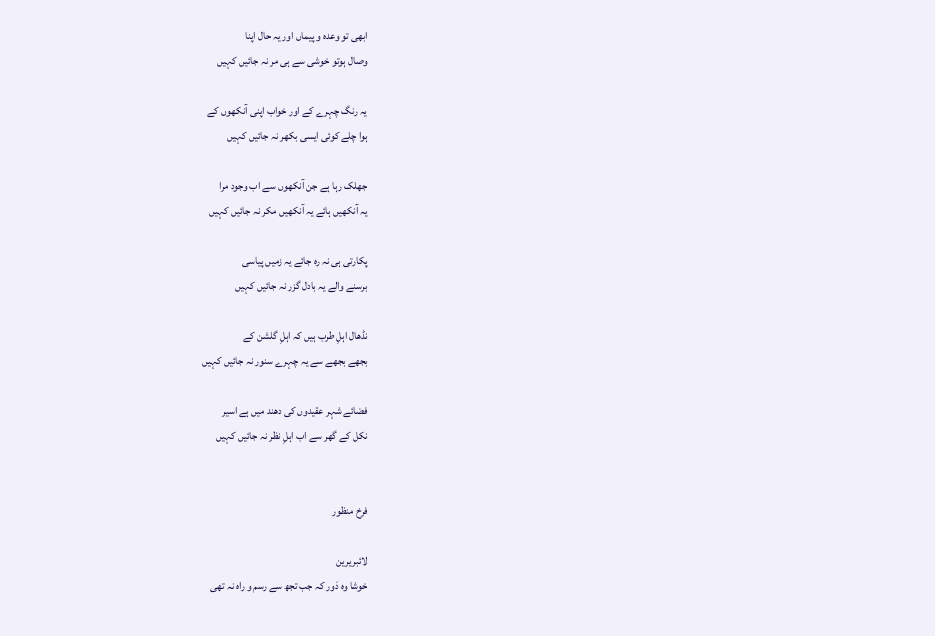ابھی تو وعدہ و پیماں اور یہ حال اپنا
وصال ہوتو خوشی سے ہی مر نہ جائیں کہیں

یہ رنگ چہرے کے اور خواب اپنی آنکھوں کے
ہوا چلے کوئی ایسی بکھر نہ جائیں کہیں

جھلک رہا ہے جن آنکھوں سے اب وجود مرا
یہ آنکھیں ہائے یہ آنکھیں مکر نہ جائیں کہیں

پکارتی ہی نہ رہ جائے یہ زمیں پیاسی
برسنے والے یہ بادل گزر نہ جائیں کہیں

نڈھال اہلِ طرب ہیں کہ اہلِ گلشن کے
بجھے بجھے سے یہ چہرے سنور نہ جائیں کہیں

فضائے شہر عقیدوں کی دھند میں ہے اسیر
نکل کے گھر سے اب اہلِ نظر نہ جائیں کہیں


فرخ منظور

لائبریرین
خوشا وہ دَور کہ جب تجھ سے رسم و راہ نہ تھی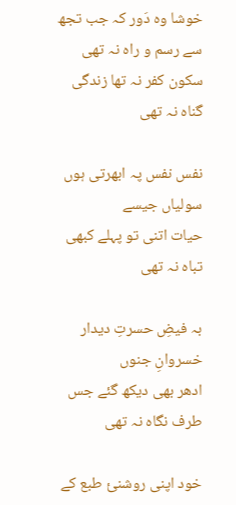خوشا وہ دَور کہ جب تجھ سے رسم و راہ نہ تھی
سکون کفر نہ تھا زندگی گناہ نہ تھی

نفس نفس پہ ابھرتی ہوں سولیاں جیسے
حیات اتنی تو پہلے کبھی تباہ نہ تھی

بہ فیضِ حسرتِ دیدار خسروانِ جنوں
ادھر بھی دیکھ گئے جس طرف نگاہ نہ تھی

خود اپنی روشنئ طبع کے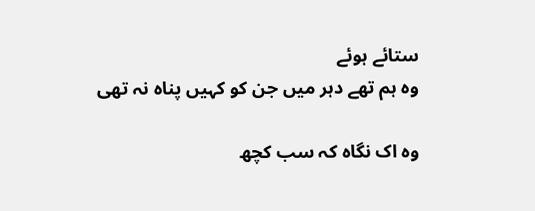ستائے ہوئے
وہ ہم تھے دہر میں جن کو کہیں پناہ نہ تھی

وہ اک نگاہ کہ سب کچھ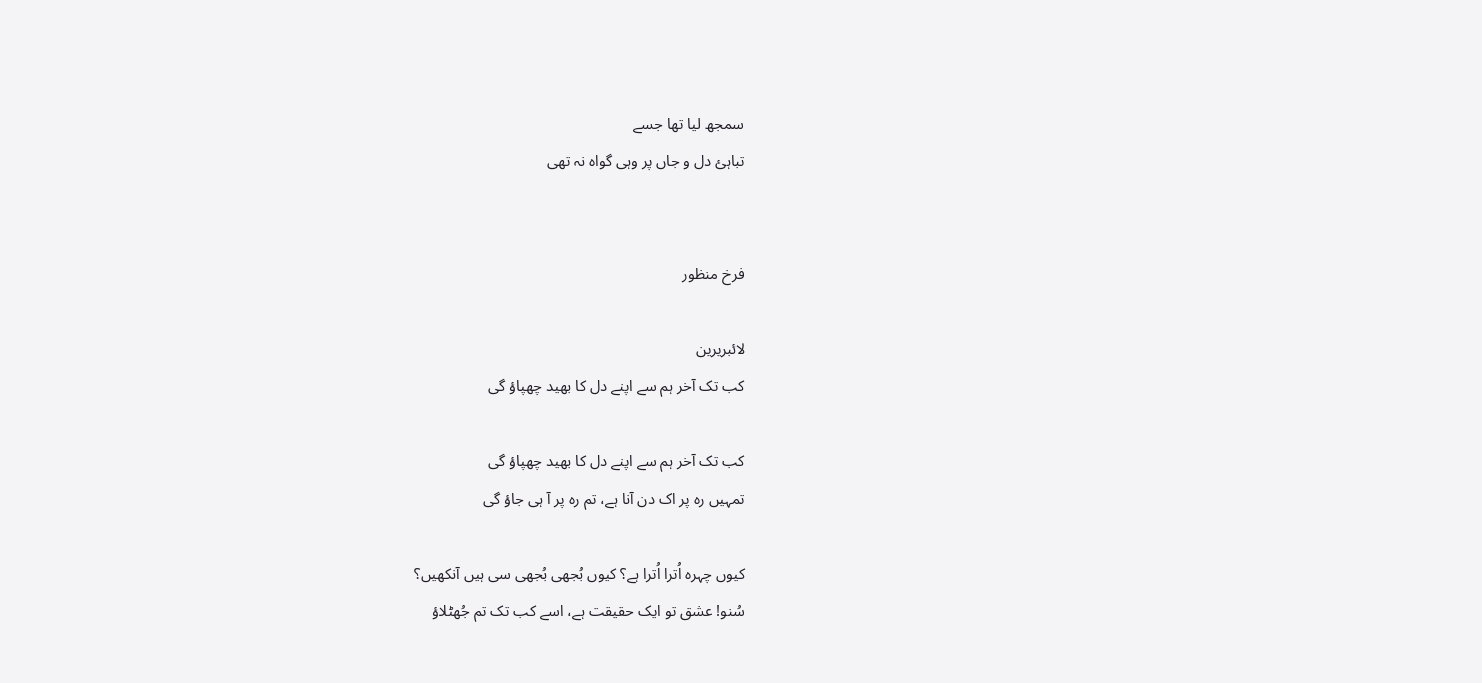سمجھ لیا تھا جسے
تباہئ دل و جاں پر وہی گواہ نہ تھی


فرخ منظور

لائبریرین
کب تک آخر ہم سے اپنے دل کا بھید چھپاؤ گی

کب تک آخر ہم سے اپنے دل کا بھید چھپاؤ گی
تمہیں رہ پر اک دن آنا ہے، تم رہ پر آ ہی جاؤ گی

کیوں چہرہ اُترا اُترا ہے؟ کیوں بُجھی بُجھی سی ہیں آنکھیں؟
سُنو! عشق تو ایک حقیقت ہے، اسے کب تک تم جُھٹلاؤ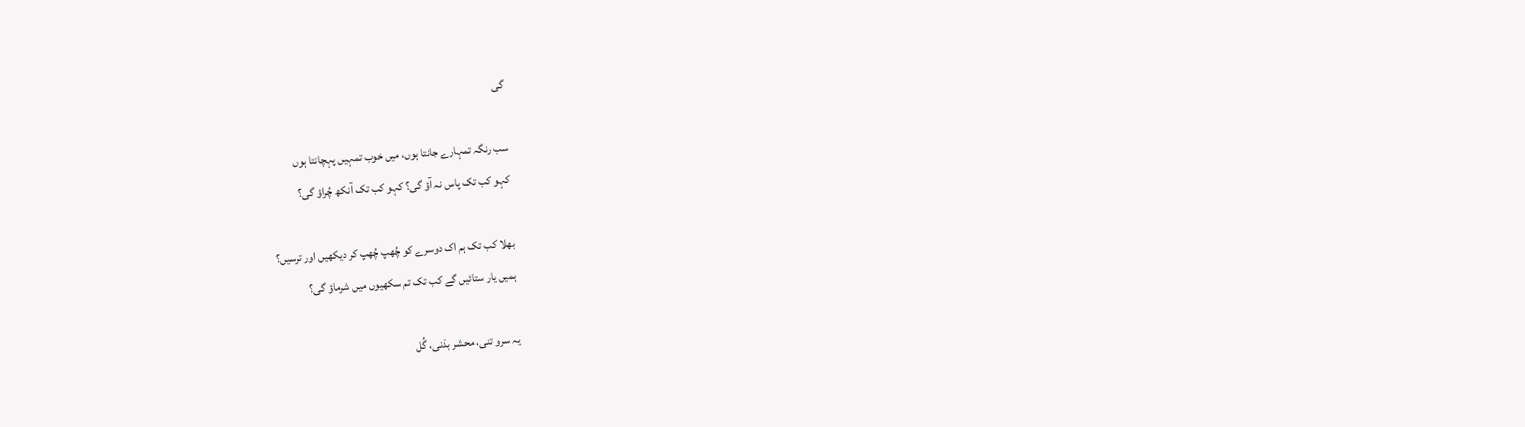گی

سب رنگہ تمہارے جانتا ہوں، میں خوب تمہیں پہچانتا ہوں
کہو کب تک پاس نہ آؤ گی؟ کہو کب تک آنکھ چُراؤ گی؟

بھلا کب تک ہم اک دوسرے کو چُھپ چُھپ کر دیکھیں اور ترسیں؟
ہمیں یار ستائیں گے کب تک تم سکھیوں میں شرماؤ گی؟

یہ سرو تنی، محشر بدَنی، گُل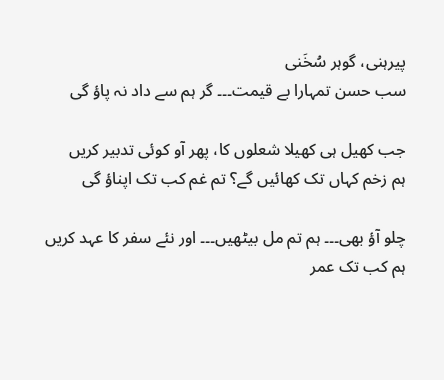پیرہنی، گوہر سُخَنی
سب حسن تمہارا بے قیمت۔۔۔ گر ہم سے داد نہ پاؤ گی

جب کھیل ہی کھیلا شعلوں کا، پھر آو کوئی تدبیر کریں
ہم زخم کہاں تک کھائیں گے؟ تم غم کب تک اپناؤ گی

چلو آؤ بھی۔۔۔ ہم تم مل بیٹھیں۔۔۔ اور نئے سفر کا عہد کریں
ہم کب تک عمر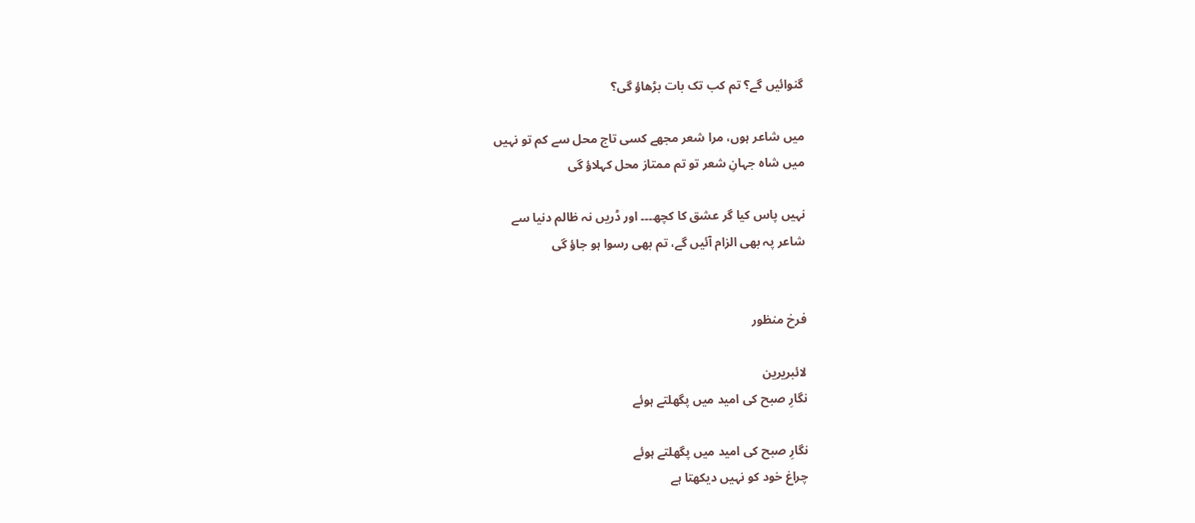گنوائیں گے؟ تم کب تک بات بڑھاؤ گی؟

میں شاعر ہوں، مرا شعر مجھے کسی تاج محل سے کم تو نہیں
میں شاہ جہانِ شعر تو تم ممتاز محل کہلاؤ گی

نہیں پاس کیا گر عشق کا کچھ۔۔۔ اور ڈریں نہ ظالم دنیا سے
شاعر پہ بھی الزام آئیں گے، تم بھی رسوا ہو جاؤ گی


فرخ منظور

لائبریرین
نگارِ صبح کی امید میں پگھلتے ہوئے

نگارِ صبح کی امید میں پگھلتے ہوئے
چراغ خود کو نہیں دیکھتا ہے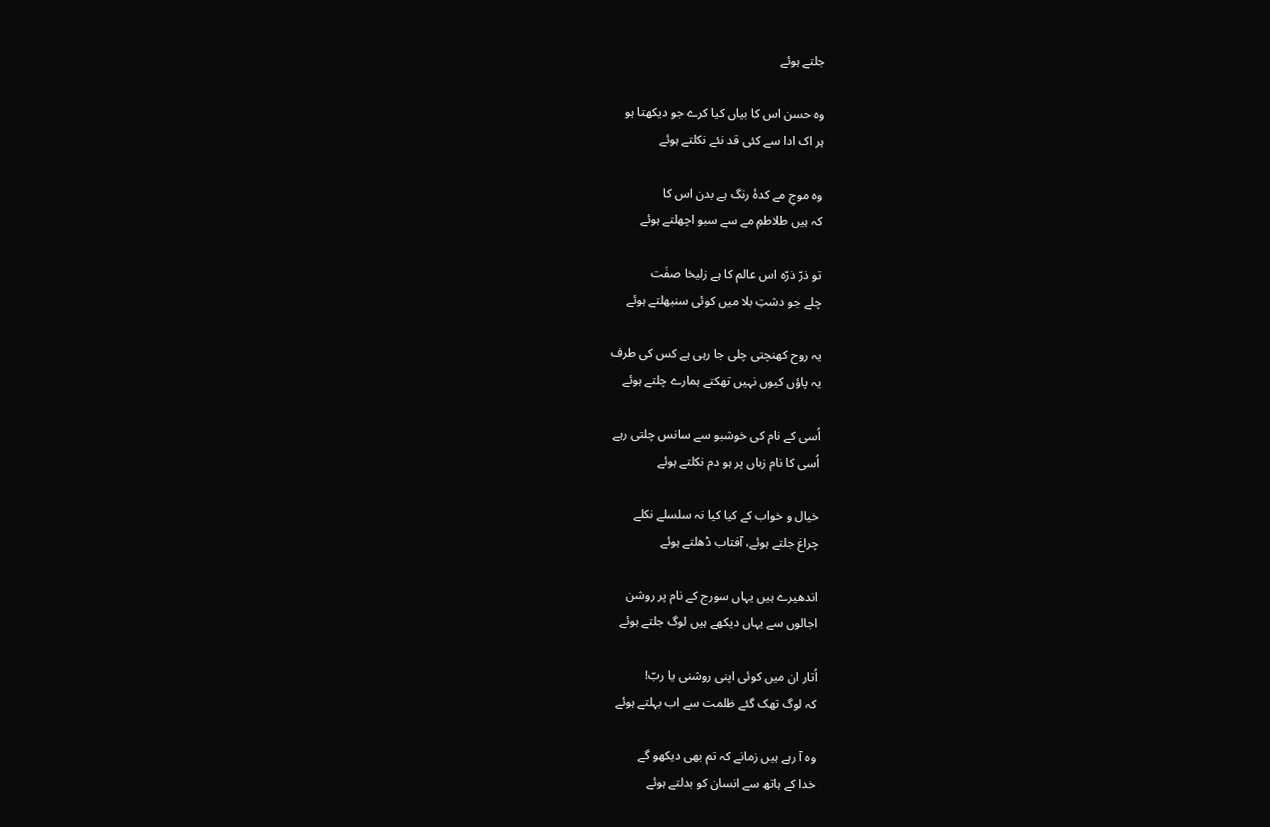جلتے ہوئے

وہ حسن اس کا بیاں کیا کرے جو دیکھتا ہو
ہر اک ادا سے کئی قد نئے نکلتے ہوئے

وہ موجِ مے کدۂ رنگ ہے بدن اس کا
کہ ہیں طلاطمِ مے سے سبو اچھلتے ہوئے

تو ذرّ ذرّہ اس عالم کا ہے زلیخا صفَت
چلے جو دشتِ بلا میں کوئی سنبھلتے ہوئے

یہ روح کھنچتی چلی جا رہی ہے کس کی طرف
یہ پاؤں کیوں نہیں تھکتے ہمارے چلتے ہوئے

اُسی کے نام کی خوشبو سے سانس چلتی رہے
اُسی کا نام زباں پر ہو دم نکلتے ہوئے

خیال و خواب کے کیا کیا نہ سلسلے نکلے
چراغ جلتے ہوئے، آفتاب ڈھلتے ہوئے

اندھیرے ہیں یہاں سورج کے نام پر روشن
اجالوں سے یہاں دیکھے ہیں لوگ جلتے ہوئے

اُتار ان میں کوئی اپنی روشنی یا ربّ!
کہ لوگ تھک گئے ظلمت سے اب بہلتے ہوئے

وہ آ رہے ہیں زمانے کہ تم بھی دیکھو گے
خدا کے ہاتھ سے انسان کو بدلتے ہوئے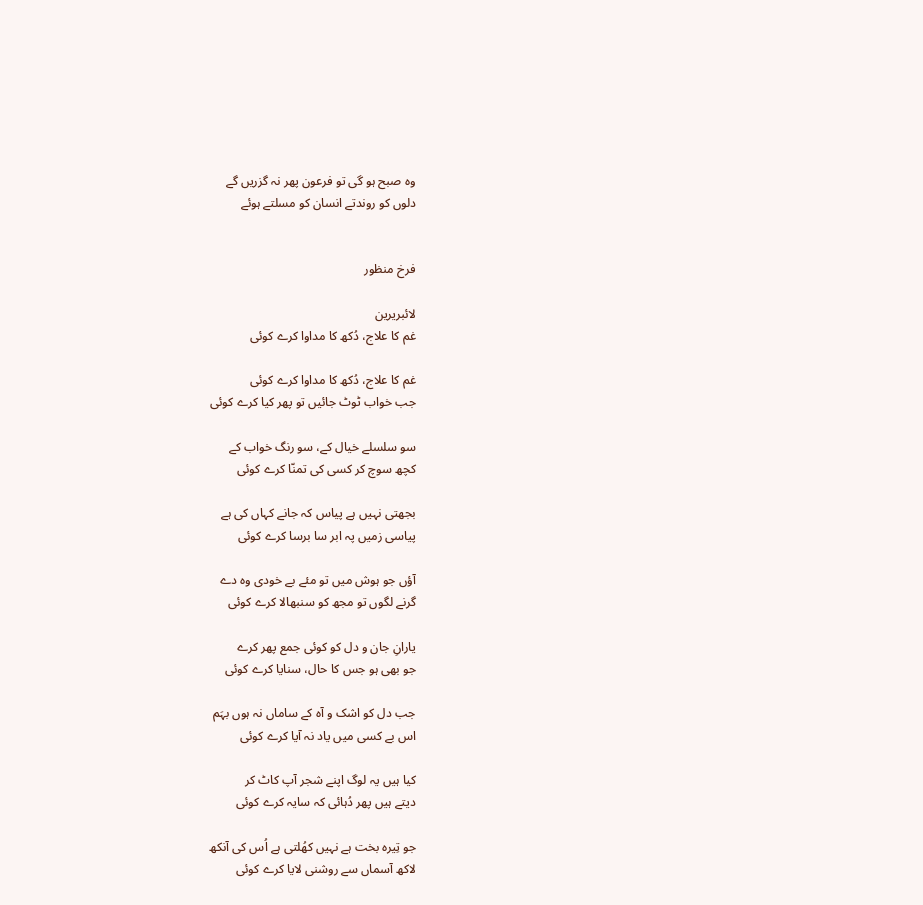وہ صبح ہو گی تو فرعون پھر نہ گزریں گے
دلوں کو روندتے انسان کو مسلتے ہوئے


فرخ منظور

لائبریرین
غم کا علاج، دُکھ کا مداوا کرے کوئی

غم کا علاج، دُکھ کا مداوا کرے کوئی
جب خواب ٹوٹ جائیں تو پھر کیا کرے کوئی

سو سلسلے خیال کے، سو رنگ خواب کے
کچھ سوچ کر کسی کی تمنّا کرے کوئی

بجھتی نہیں ہے پیاس کہ جانے کہاں کی ہے
پیاسی زمیں پہ ابر سا برسا کرے کوئی

آؤں جو ہوش میں تو مئے بے خودی وہ دے
گرنے لگوں تو مجھ کو سنبھالا کرے کوئی

یارانِ جان و دل کو کوئی جمع پھر کرے
جو بھی ہو جس کا حال، سنایا کرے کوئی

جب دل کو اشک و آہ کے ساماں نہ ہوں بہَم
اس بے کسی میں یاد نہ آیا کرے کوئی

کیا ہیں یہ لوگ اپنے شجر آپ کاٹ کر
دیتے ہیں پھر دُہائی کہ سایہ کرے کوئی

جو تِیرہ بخت ہے نہیں کھُلتی ہے اُس کی آنکھ
لاکھ آسماں سے روشنی لایا کرے کوئی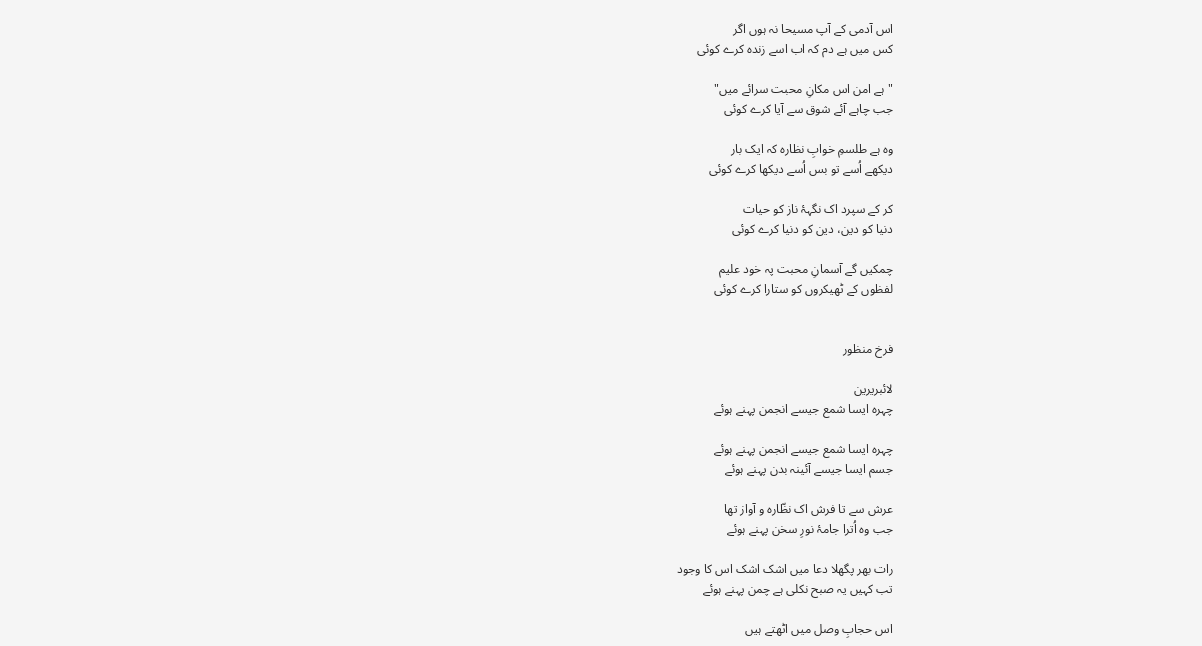اس آدمی کے آپ مسیحا نہ ہوں اگر
کس میں ہے دم کہ اب اسے زندہ کرے کوئی

"ہے امن اس مکانِ محبت سرائے میں"
جب چاہے آئے شوق سے آیا کرے کوئی

وہ ہے طلسمِ خوابِ نظارہ کہ ایک بار
دیکھے اُسے تو بس اُسے دیکھا کرے کوئی

کر کے سپرد اک نگہۂ ناز کو حیات
دنیا کو دین، دین کو دنیا کرے کوئی

چمکیں گے آسمانِ محبت پہ خود علیم
لفظوں کے ٹھیکروں کو ستارا کرے کوئی


فرخ منظور

لائبریرین
چہرہ ایسا شمع جیسے انجمن پہنے ہوئے

چہرہ ایسا شمع جیسے انجمن پہنے ہوئے
جسم ایسا جیسے آئینہ بدن پہنے ہوئے

عرش سے تا فرش اک نظّارہ و آواز تھا
جب وہ اُترا جامۂ نورِ سخن پہنے ہوئے

رات بھر پگھلا دعا میں اشک اشک اس کا وجود
تب کہیں یہ صبح نکلی ہے چمن پہنے ہوئے

اس حجابِ وصل میں اٹھتے ہیں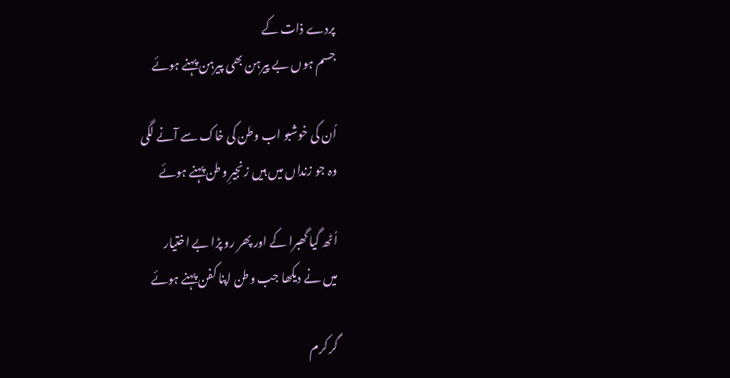پردے ذات کے
جسم ہوں بے پیرہن بھی پیرہن پہنے ہوئے

اُن کی خوشبو اب وطن کی خاک سے آنے لگی
وہ جو زنداں میں ہیں زنجیرِ وطن پہنے ہوئے

اُٹھ گیا گھبرا کے اور پھر رو پڑا بے اختیار
میں نے دیکھا جب وطن اپنا کفن پہنے ہوئے

گر کرم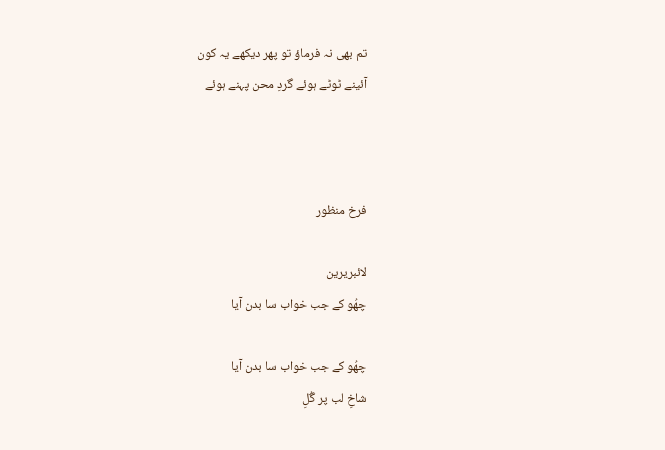تم بھی نہ فرماؤ تو پھر دیکھے یہ کون
آئینے ٹوٹے ہوئے گردِ محن پہنے ہوئے



فرخ منظور

لائبریرین
چھُو کے جب خواب سا بدن آیا

چھُو کے جب خواب سا بدن آیا
شاخِ لب پر گُلِ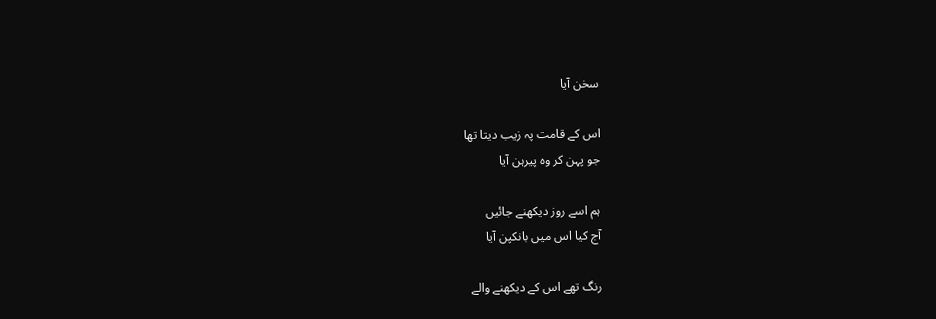سخن آیا

اس کے قامت پہ زیب دیتا تھا
جو پہن کر وہ پیرہن آیا

ہم اسے روز دیکھنے جائیں
آج کیا اس میں بانکپن آیا

رنگ تھے اس کے دیکھنے والے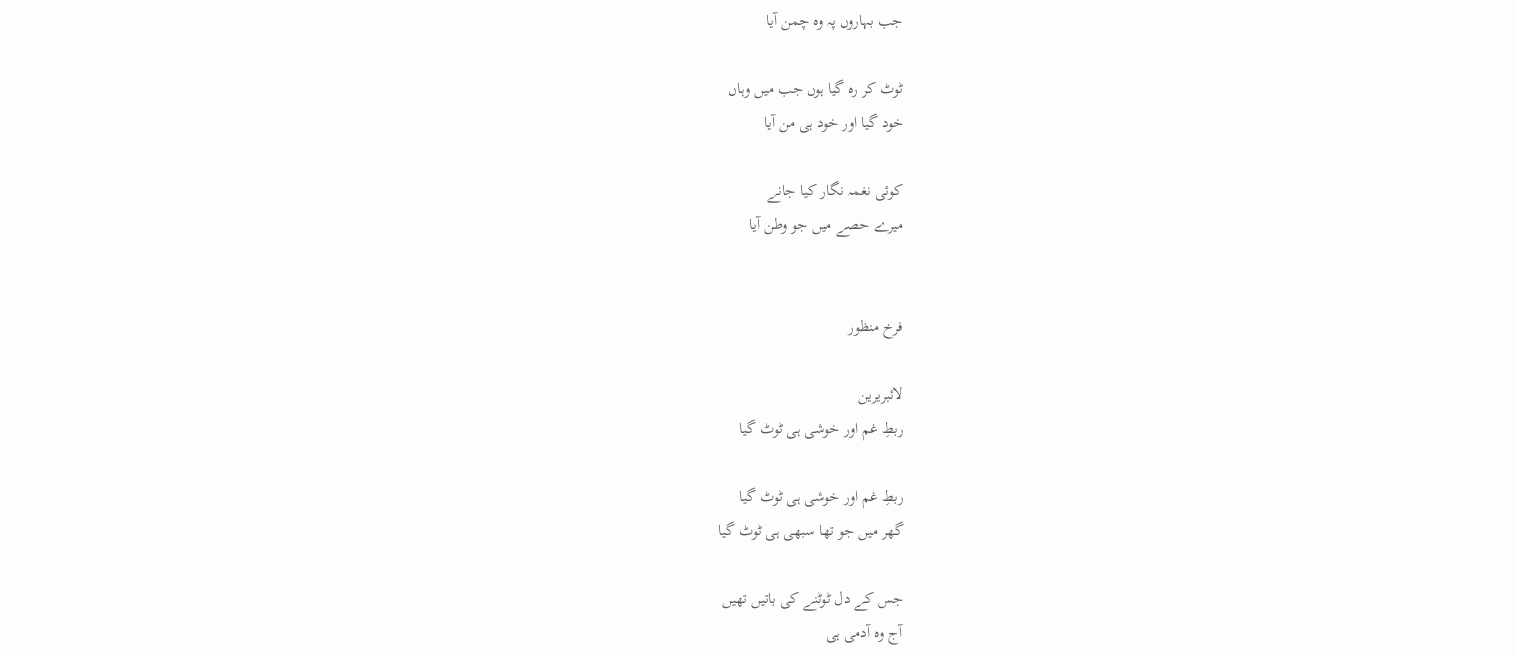جب بہاروں پہ وہ چمن آیا

ٹوٹ کر رہ گیا ہوں جب میں وہاں
خود گیا اور خود ہی من آیا

کوئی نغمہ نگار کیا جانے
میرے حصے میں جو وطن آیا


فرخ منظور

لائبریرین
ربطِ غم اور خوشی ہی ٹوٹ گیا

ربطِ غم اور خوشی ہی ٹوٹ گیا
گھر میں جو تھا سبھی ہی ٹوٹ گیا

جس کے دل ٹوٹنے کی باتیں تھیں
آج وہ آدمی ہی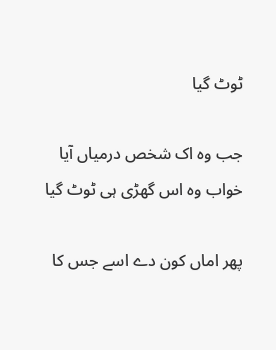ٹوٹ گیا

جب وہ اک شخص درمیاں آیا
خواب وہ اس گھڑی ہی ٹوٹ گیا

پھر اماں کون دے اسے جس کا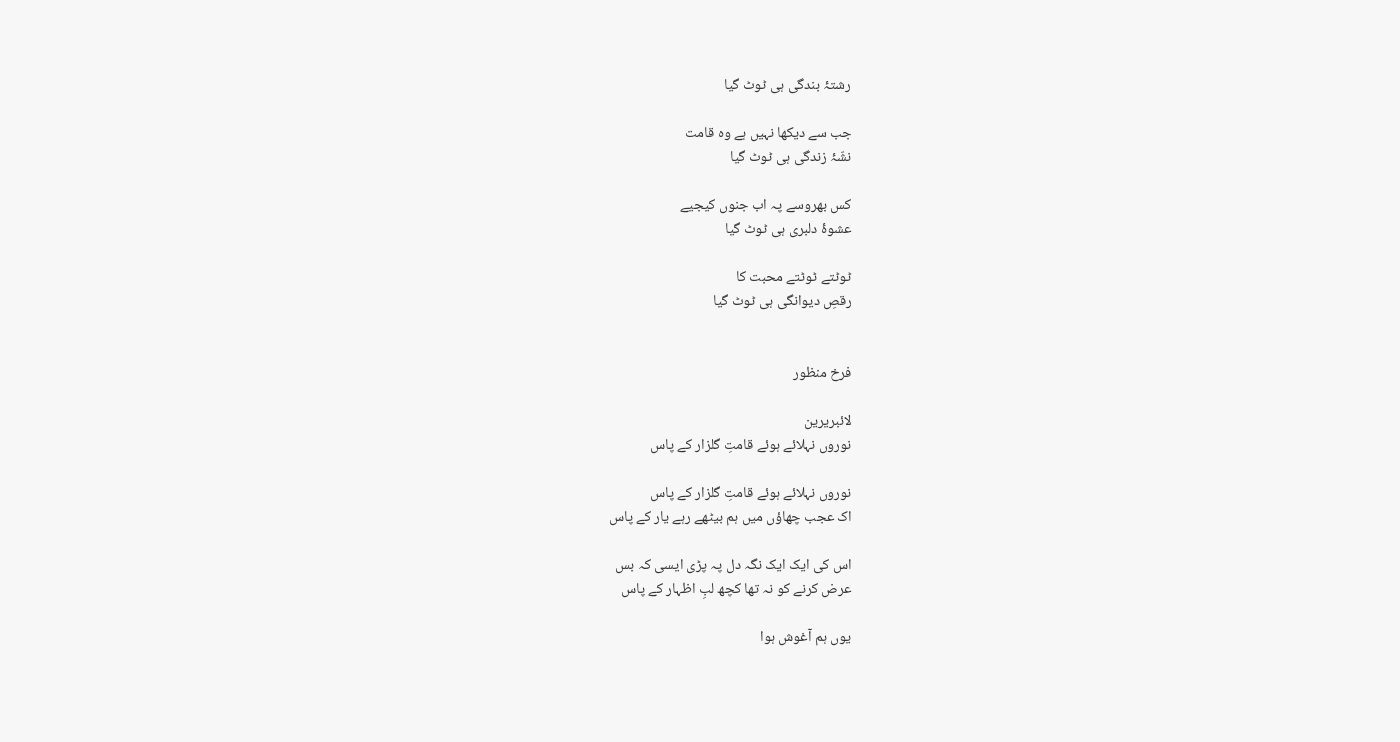رشتۂ بندگی ہی ٹوٹ گیا

جب سے دیکھا نہیں ہے وہ قامت
نشّۂ زندگی ہی ٹوٹ گیا

کس بھروسے پہ اب جنوں کیجیے
عشوۂ دلبری ہی ٹوٹ گیا

ٹوٹتے ٹوٹتے محبت کا
رقصِ دیوانگی ہی ٹوٹ گیا


فرخ منظور

لائبریرین
نوروں نہلائے ہوئے قامتِ گلزار کے پاس

نوروں نہلائے ہوئے قامتِ گلزار کے پاس
اک عجب چھاؤں میں ہم بیٹھے رہے یار کے پاس

اس کی ایک ایک نگہ دل پہ پڑی ایسی کہ بس
عرض کرنے کو نہ تھا کچھ لبِ اظہار کے پاس

یوں ہم آغوش ہوا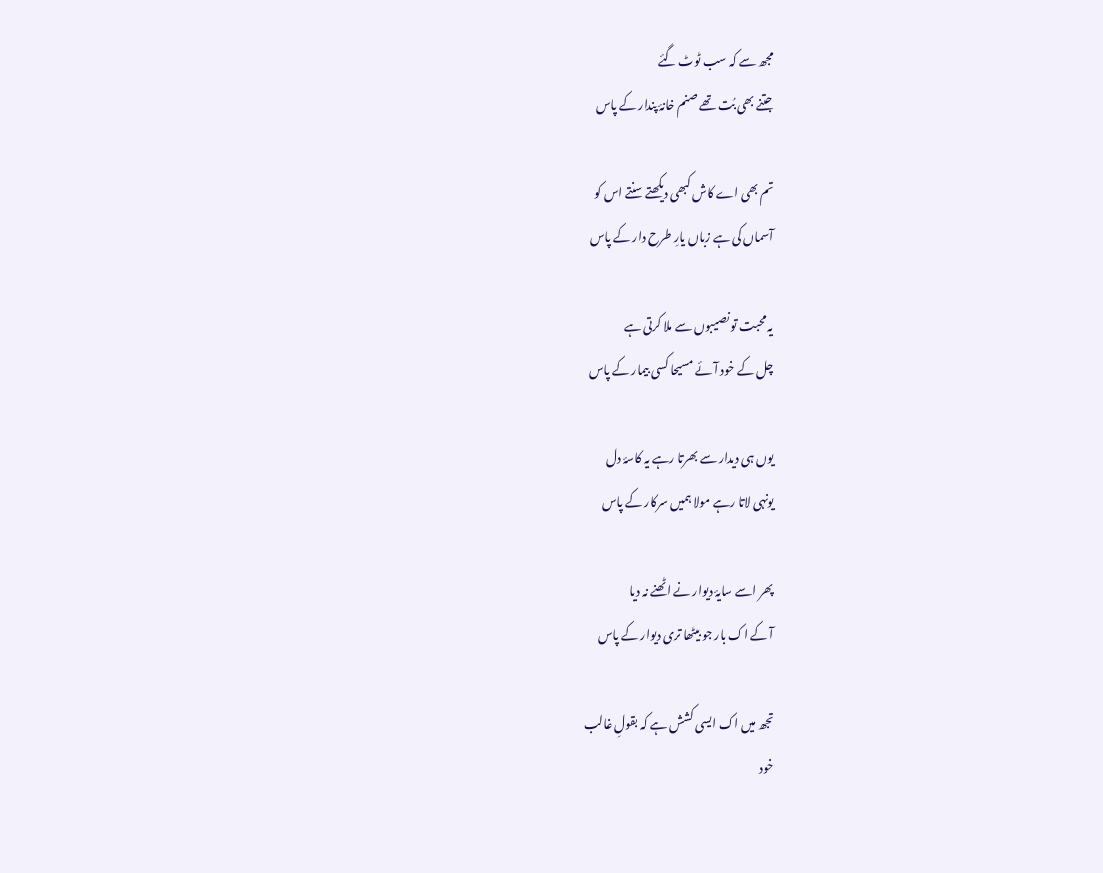مجھ سے کہ سب ٹوٹ گئے
جتنے بھی بُت تھے صنم خانۂ پندار کے پاس

تم بھی اے کاش کبھی دیکھتے سنتے اس کو
آسماں کی ہے زباں یارِ طرح دار کے پاس

یہ محبت تو نصیبوں سے ملا کرتی ہے
چل کے خود آئے مسیحا کسی بیمار کے پاس

یوں ہی دیدار سے بھرتا رہے یہ کاسۂ دل
یونہی لاتا رہے مولا ہمیں سرکار کے پاس

پھر اسے سایۂ دیوار نے اٹھنے نہ دیا
آ کے اک بار جو بیٹھا تری دیوار کے پاس

تجھ میں اک ایسی کشش ہے کہ بقولِ غالب
خود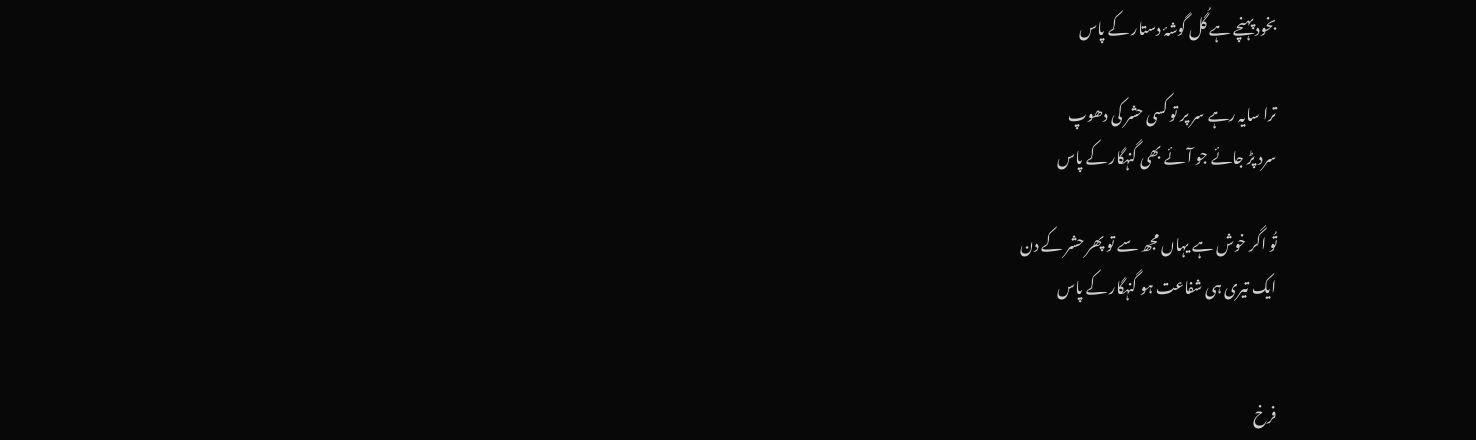بخود پہنچے ہے گُل گوشۂ دستار کے پاس

ترا سایہ رہے سر پر تو کسی حشر کی دھوپ
سرد پڑ جائے جو آئے بھی گنہگار کے پاس

تُو اگر خوش ہے یہاں مجھ سے تو پھر حشر کے دن
ایک تیری ہی شفاعت ہو گنہگار کے پاس


فرخ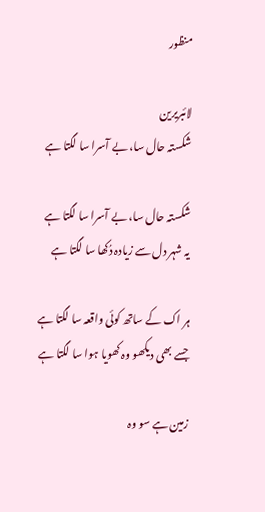منظور

لائبریرین
شکستہ حال سا، بے آسرا سا لگتا ہے

شکستہ حال سا، بے آسرا سا لگتا ہے
یہ شہر دل سے زیادہ دُکھا سا لگتا ہے

ہر اک کے ساتھ کوئی واقعہ سا لگتا ہے
جسے بھی دیکھو وہ کھویا ہوا سا لگتا ہے

زمین ہے سو وہ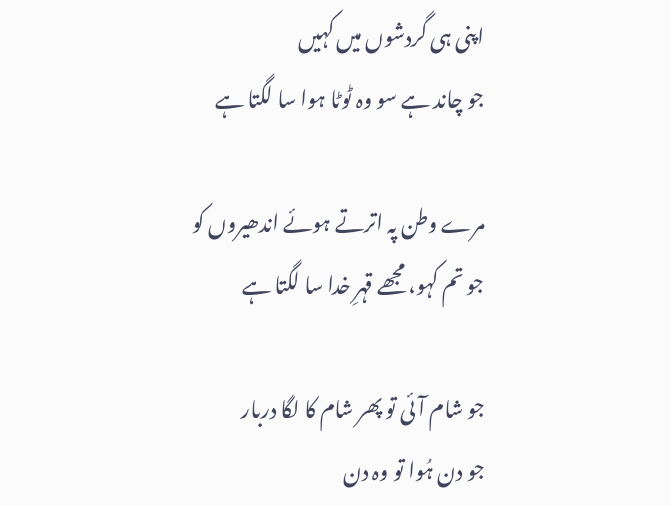اپنی ہی گردشوں میں کہیں
جو چاند ہے سو وہ ٹوٹا ہوا سا لگتا ہے

مرے وطن پہ اترتے ہوئے اندھیروں کو
جو تم کہو، مجھے قہرِ خدا سا لگتا ہے

جو شام آئی تو پھر شام کا لگا دربار
جو دن ہُوا تو وہ دن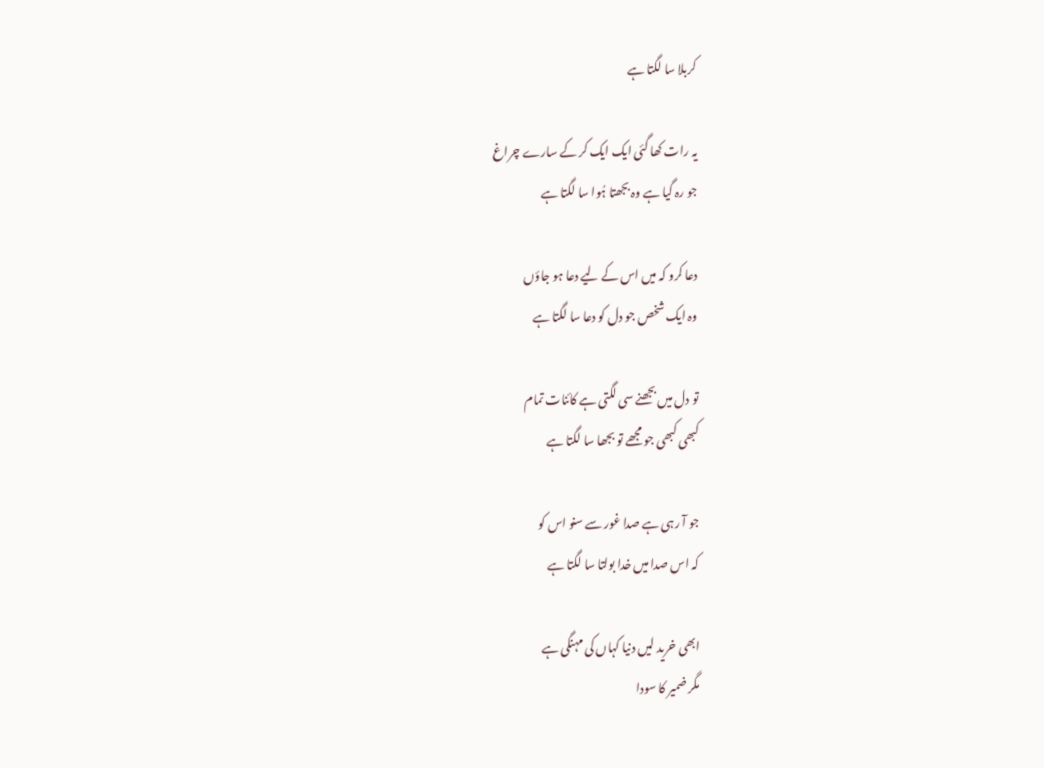کربلا سا لگتا ہے

یہ رات کھا گئی ایک ایک کر کے سارے چراغ
جو رہ گیا ہے وہ بجھتا ہُوا سا لگتا ہے

دعا کرو کہ میں اس کے لیے دعا ہو جاؤں
وہ ایک شخص جو دل کو دعا سا لگتا ہے

تو دل میں بجھنے سی لگتی ہے کائنات تمام
کبھی کبھی جو مجھے تو بجھا سا لگتا ہے

جو آ رہی ہے صدا غور سے سنو اس کو
کہ اس صدا میں خدا بولتا سا لگتا ہے

ابھی خرید لیں دنیا کہاں کی مہنگی ہے
مگر ضمیر کا سودا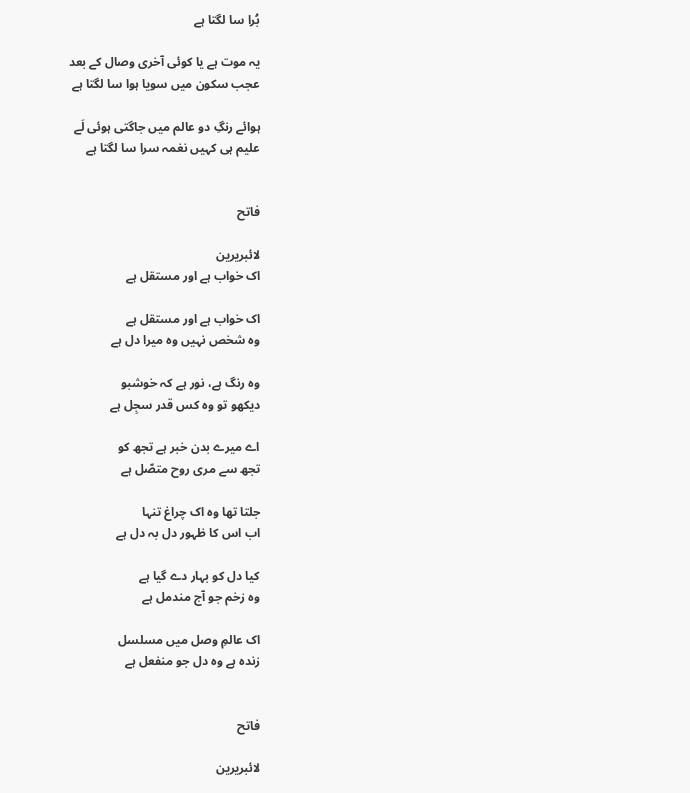بُرا سا لگتا ہے

یہ موت ہے یا کوئی آخری وصال کے بعد
عجب سکون میں سویا ہوا سا لگتا ہے

ہوائے رنگِ دو عالم میں جاگتی ہوئی لَے
علیم ہی کہیں نغمہ سرا سا لگتا ہے


فاتح

لائبریرین
اک خواب ہے اور مستقل ہے

اک خواب ہے اور مستقل ہے
وہ شخص نہیں وہ میرا دل ہے

وہ رنگ ہے، نور ہے کہ خوشبو
دیکھو تو وہ کس قدر سجِل ہے

اے میرے بدن خبر ہے تجھ کو
تجھ سے مری روح متصّل ہے

جلتا تھا وہ اک چراغ تنہا
اب اس کا ظہور دل بہ دل ہے

کیا دل کو بہار دے گیا ہے
وہ زخم جو آج مندمل ہے

اک عالمِ وصل میں مسلسل
زندہ ہے وہ دل جو منفعل ہے


فاتح

لائبریرین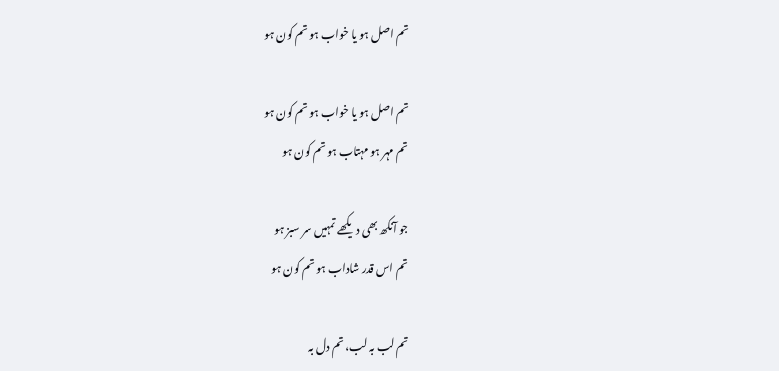تم اصل ہو یا خواب ہو تم کون ہو

تم اصل ہو یا خواب ہو تم کون ہو
تم مہر ہو مہتاب ہو تم کون ہو

جو آنکھ بھی دیکھے تمہیں سر سبز ہو
تم اس قدر شاداب ہو تم کون ہو

تم لب بہ لب، تم دل بہ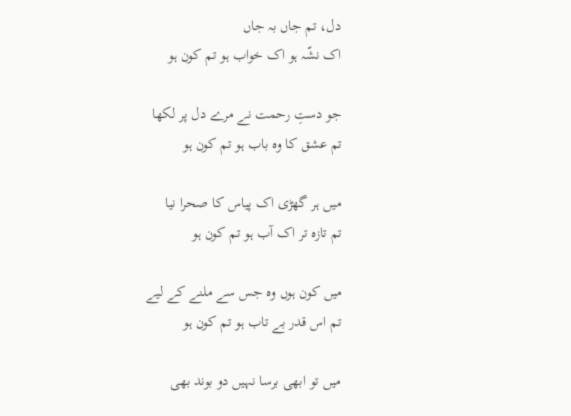دل، تم جاں بہ جاں
اک نشّہ ہو اک خواب ہو تم کون ہو

جو دستِ رحمت نے مرے دل پر لکھا
تم عشق کا وہ باب ہو تم کون ہو

میں ہر گھڑی اک پیاس کا صحرا نیا
تم تازہ تر اک آب ہو تم کون ہو

میں کون ہوں وہ جس سے ملنے کے لیے
تم اس قدر بے تاب ہو تم کون ہو

میں تو ابھی برسا نہیں دو بوند بھی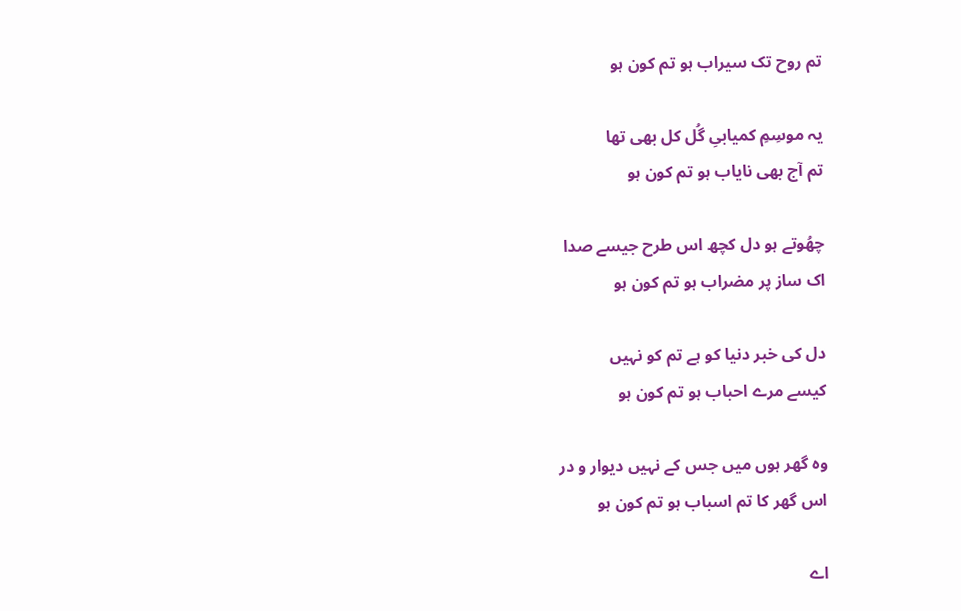تم روح تک سیراب ہو تم کون ہو

یہ موسِمِ کمیابیِ گُل کل بھی تھا
تم آج بھی نایاب ہو تم کون ہو

چھُوتے ہو دل کچھ اس طرح جیسے صدا
اک ساز پر مضراب ہو تم کون ہو

دل کی خبر دنیا کو ہے تم کو نہیں
کیسے مرے احباب ہو تم کون ہو

وہ گھر ہوں میں جس کے نہیں دیوار و در
اس گھر کا تم اسباب ہو تم کون ہو

اے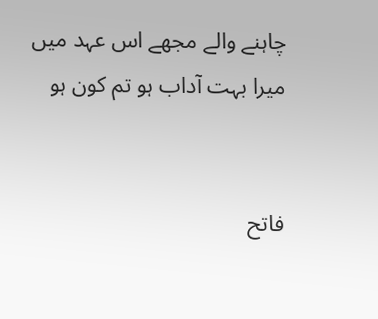چاہنے والے مجھے اس عہد میں
میرا بہت آداب ہو تم کون ہو


فاتح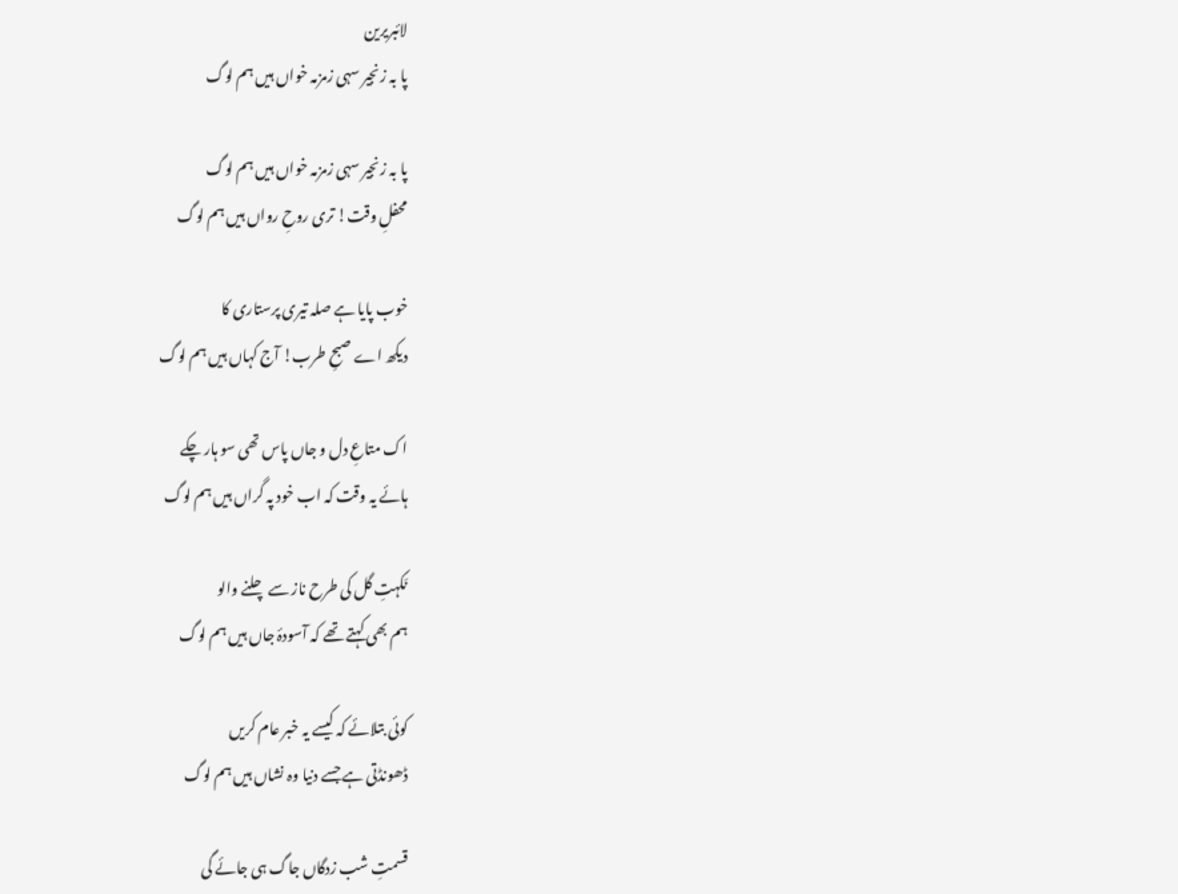لائبریرین
پا بہ زنجیر سہی زمزمہ خواں ہیں ہم لوگ

پا بہ زنجیر سہی زمزمہ خواں ہیں ہم لوگ
محفلِ وقت! تری روحِ رواں ہیں ہم لوگ

خوب پایا ہے صلہ تیری پرستاری کا
دیکھ اے صبحِ طرب! آج کہاں ہیں ہم لوگ

اک متاعِ دل و جاں پاس تھی سو ہار چکے
ہائے یہ وقت کہ اب خود پہ گراں ہیں ہم لوگ

نَکہتِ گل کی طرح ناز سے چلنے والو
ہم بھی کہتے تھے کہ آسودۂ جاں ہیں ہم لوگ

کوئی بتلائے کہ کیسے یہ خبر عام کریں
ڈھونڈتی ہے جسے دنیا وہ نشاں ہیں ہم لوگ

قسمتِ شب زدگاں جاگ ہی جائے گی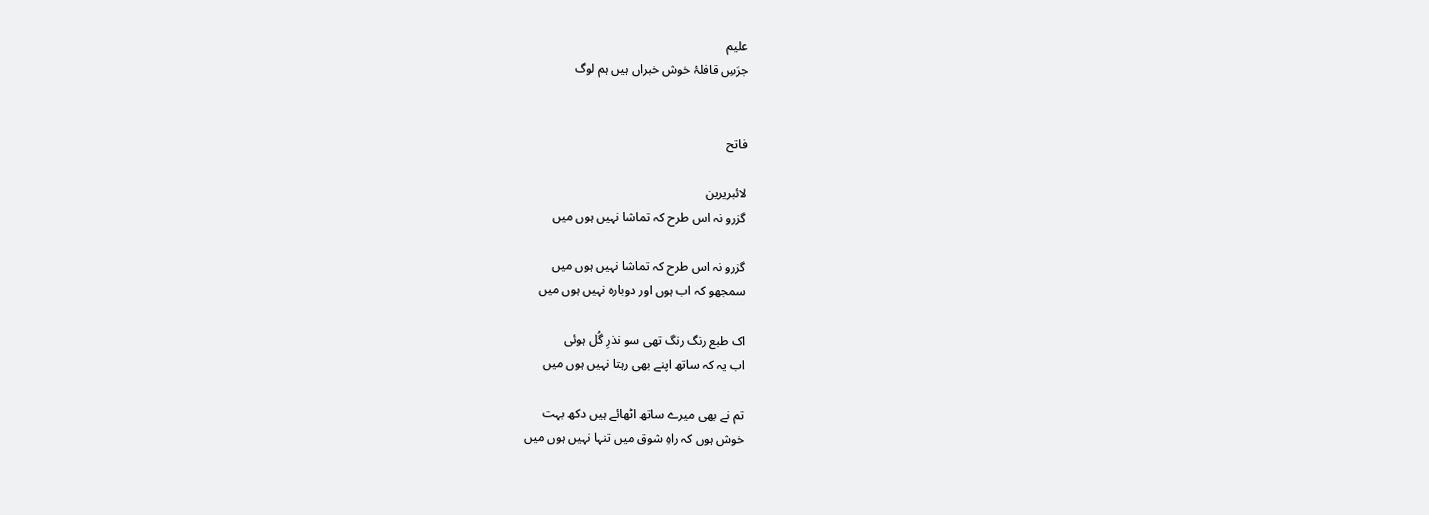علیم
جرَسِ قافلۂ خوش خبراں ہیں ہم لوگ


فاتح

لائبریرین
گزرو نہ اس طرح کہ تماشا نہیں ہوں میں

گزرو نہ اس طرح کہ تماشا نہیں ہوں میں
سمجھو کہ اب ہوں اور دوبارہ نہیں ہوں میں

اک طبع رنگ رنگ تھی سو نذرِ گُل ہوئی
اب یہ کہ ساتھ اپنے بھی رہتا نہیں ہوں میں

تم نے بھی میرے ساتھ اٹھائے ہیں دکھ بہت
خوش ہوں کہ راہِ شوق میں تنہا نہیں ہوں میں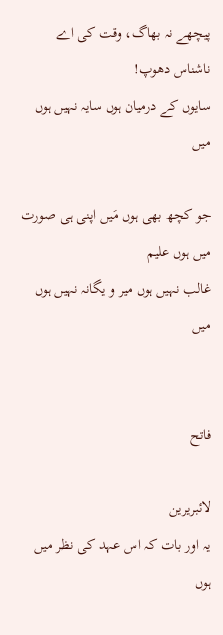پیچھے نہ بھاگ، وقت کی اے ناشناس دھوپ!
سایوں کے درمیان ہوں سایہ نہیں ہوں میں

جو کچھ بھی ہوں مَیں اپنی ہی صورت میں ہوں علیم
غالب نہیں ہوں میر و یگانہ نہیں ہوں میں


فاتح

لائبریرین
یہ اور بات کہ اس عہد کی نظر میں ہوں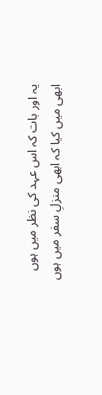یہ اور بات کہ اس عہد کی نظر میں ہوں
ابھی میں کیا کہ ابھی منزلِ سفر میں ہوں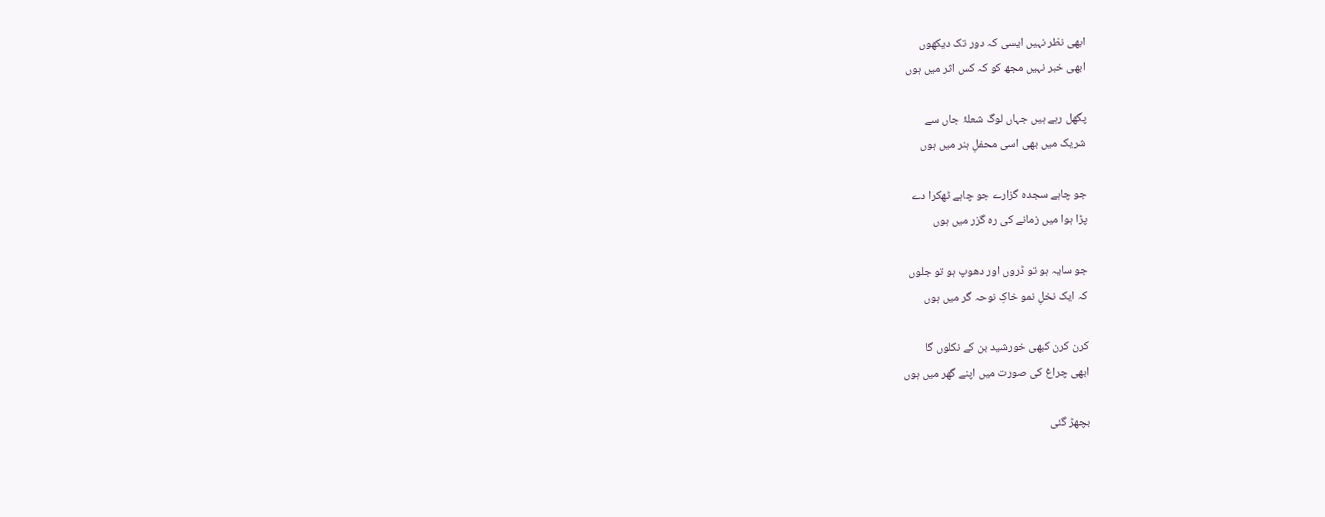ابھی نظر نہیں ایسی کہ دور تک دیکھوں
ابھی خبر نہیں مجھ کو کہ کس اثر میں ہوں

پگھل رہے ہیں جہاں لوگ شعلۂ جاں سے
شریک میں بھی اسی محفلِ ہنر میں ہوں

جو چاہے سجدہ گزارے جو چاہے ٹھکرا دے
پڑا ہوا میں زمانے کی رہ گزر میں ہوں

جو سایہ ہو تو ڈروں اور دھوپ ہو تو جلوں
کہ ایک نخلِ نمو خاکِ نوحہ گر میں ہوں

کرن کرن کبھی خورشید بن کے نکلوں گا
ابھی چراغ کی صورت میں اپنے گھر میں ہوں

بچھڑ گئی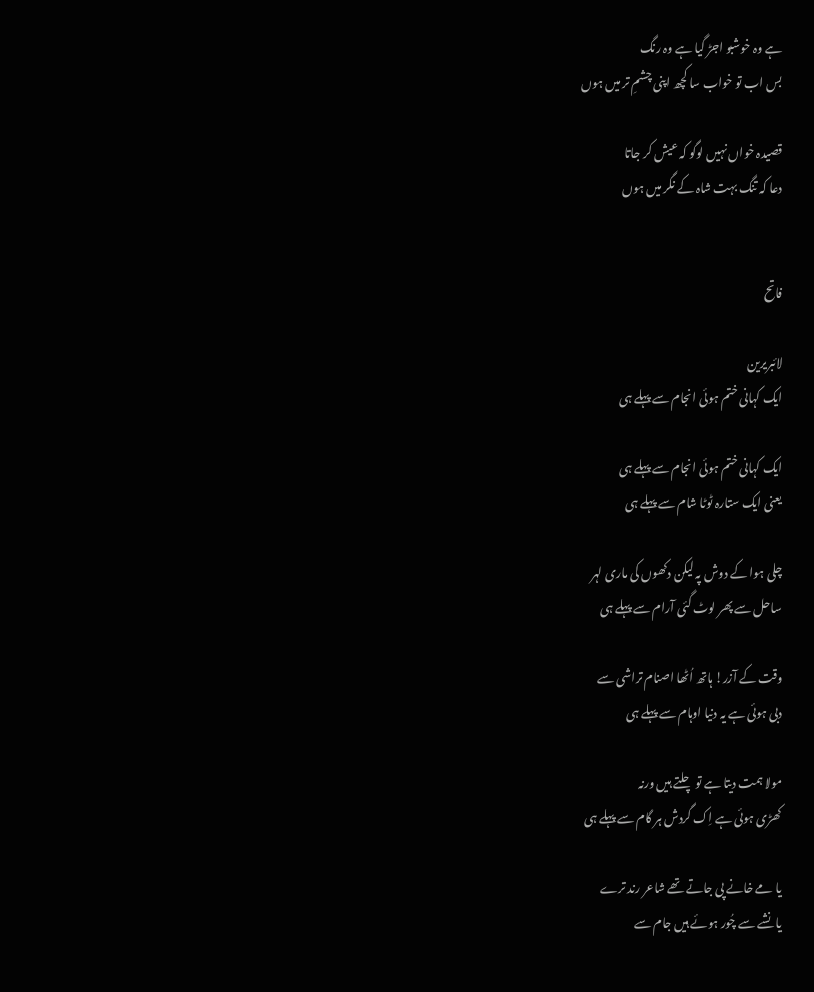ہے وہ خوشبو اجڑ گیا ہے وہ رنگ
بس اب تو خواب سا کچھ اپنی چشمِ تر میں ہوں

قصیدہ خواں نہیں لوگو کہ عیش کر جاتا
دعا کہ تنگ بہت شاہ کے نگر میں ہوں


فاتح

لائبریرین
ایک کہانی ختم ہوئی انجام سے پہلے ہی

ایک کہانی ختم ہوئی انجام سے پہلے ہی
یعنی ایک ستارہ ٹوٹا شام سے پہلے ہی

چلی ہوا کے دوش پہ لیکن دکھوں کی ماری لہر
ساحل سے پھر لوٹ گئی آرام سے پہلے ہی

وقت کے آزر! ہاتھ اُٹھا اصنام تراشی سے
دبی ہوئی ہے یہ دنیا اوہام سے پہلے ہی

مولا ہمت دیتا ہے تو چلتے ہیں ورنہ
کھڑی ہوئی ہے اِک گردش ہر گام سے پہلے ہی

یا مے خانے پی جاتے تھے شاعر رند ترے
یا نشے سے چُور ہوئے ہیں جام سے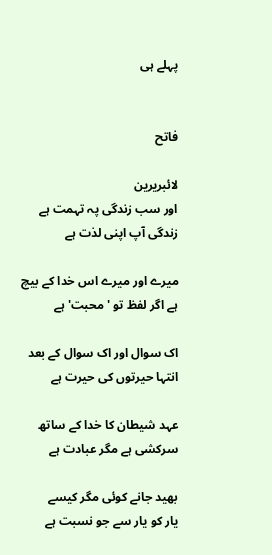پہلے ہی


فاتح

لائبریرین
اور سب زندگی پہ تہمت ہے
زندگی آپ اپنی لذت ہے

میرے اور میرے اس خدا کے بیچ
ہے اگر لفظ تو 'محبت' ہے

اک سوال اور اک سوال کے بعد
انتہا حیرتوں کی حیرت ہے

عہد شیطان کا خدا کے ساتھ
سرکشی ہے مگر عبادت ہے

بھید جانے کوئی مگر کیسے
یار کو یار سے جو نسبت ہے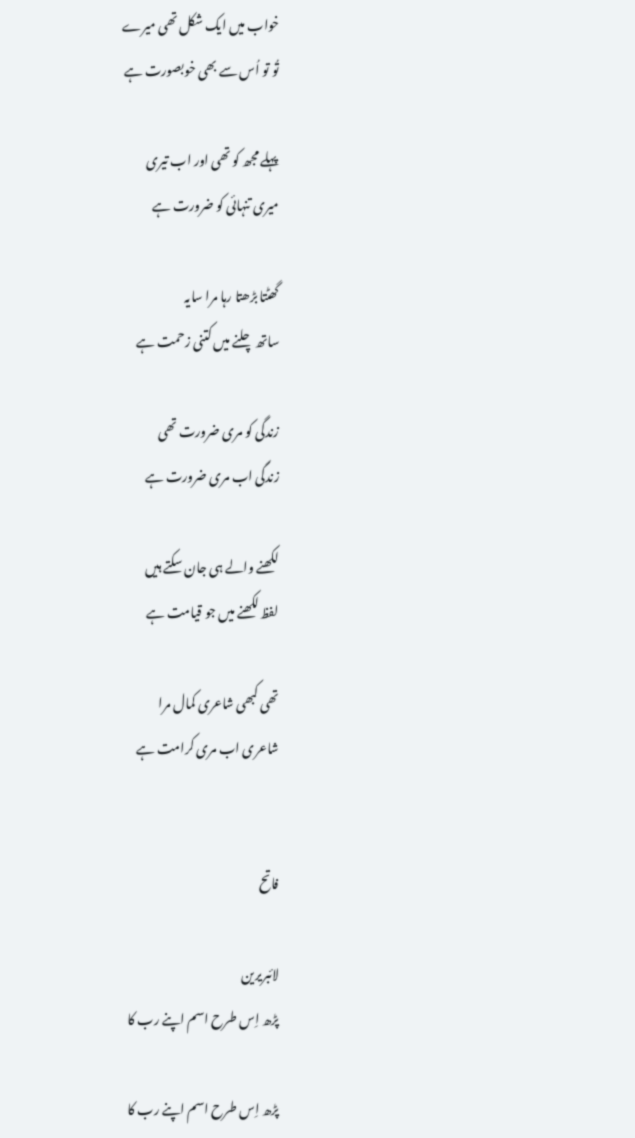خواب میں ایک شکل تھی میرے
تُو تو اُس سے بھی خوبصورت ہے

پہلے مجھ کو تھی اور اب تیری
میری تنہائی کو ضرورت ہے

گھٹتا بڑھتا رہا مرا سایہ
ساتھ چلنے میں کتنی زحمت ہے

زندگی کو مری ضرورت تھی
زندگی اب مری ضرورت ہے

لکھنے والے ہی جان سکتے ہیں
لفظ لکھنے میں جو قیامت ہے

تھی کبھی شاعری کمال مرا
شاعری اب مری کرامت ہے


فاتح

لائبریرین
پڑھ اِس طرح اسم اپنے رب کا

پڑھ اِس طرح اسم اپنے رب کا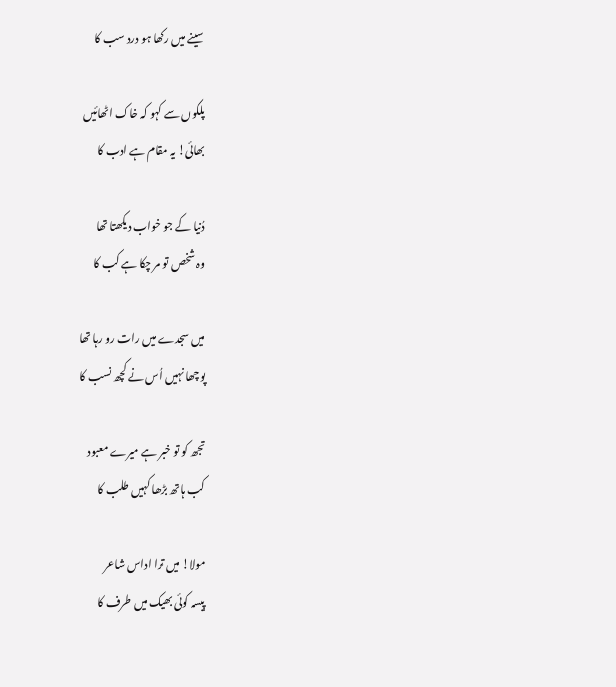سینے میں رکھا ہو درد سب کا

پلکوں سے کہو کہ خاک اٹھائیں
بھائی! یہ مقام ہے ادب کا

دُنیا کے جو خواب دیکھتا تھا
وہ شخص تو مر چکا ہے کب کا

میں سجدے میں رات رو رہا تھا
پوچھا نہیں اُس نے کچھ نسب کا

تجھ کو تو خبر ہے میرے معبود
کب ہاتھ بڑھا کہیں طلب کا

مولا! میں ترا اداس شاعر
پیسہ کوئی بھیک میں طرف کا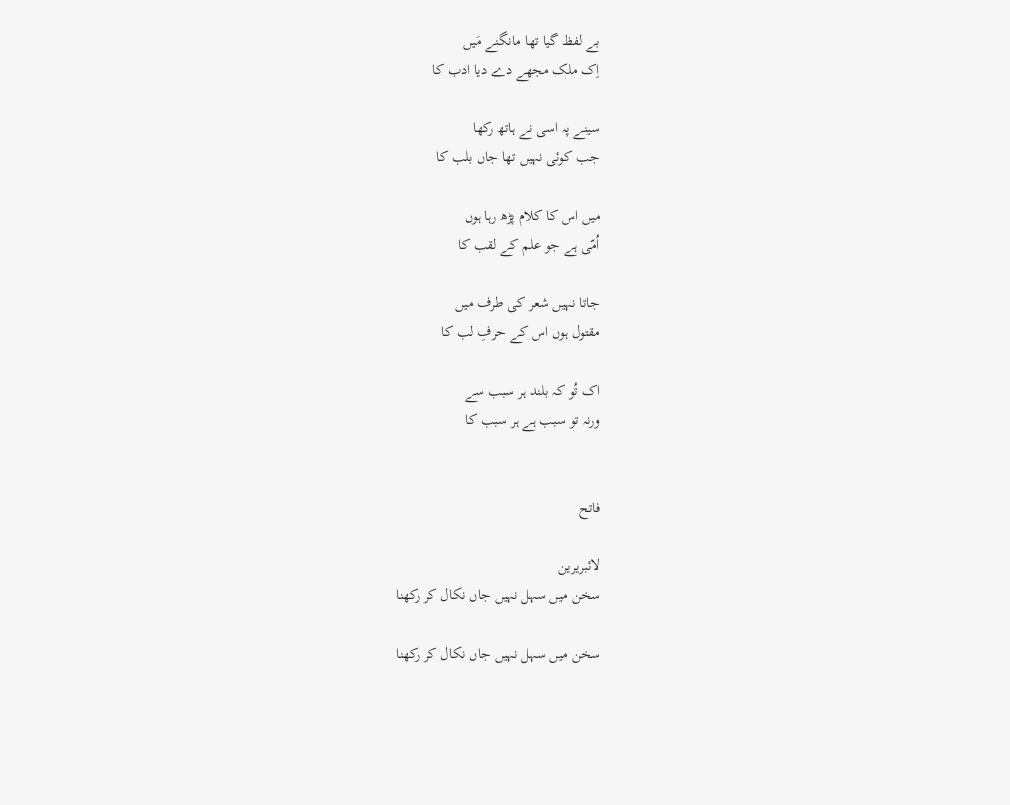بے لفظ گیا تھا مانگنے مَیں
اِک ملک مجھے دے دیا ادب کا

سینے پہ اسی نے ہاتھ رکھا
جب کوئی نہیں تھا جاں بلب کا

میں اس کا کلام پڑھ رہا ہوں
اُمّی ہے جو علم کے لقب کا

جاتا نہیں شعر کی طرف میں
مقتول ہوں اس کے حرفِ لب کا

اک تُو کہ بلند ہر سبب سے
ورنہ تو سبب ہے ہر سبب کا


فاتح

لائبریرین
سخن میں سہل نہیں جاں نکال کر رکھنا

سخن میں سہل نہیں جاں نکال کر رکھنا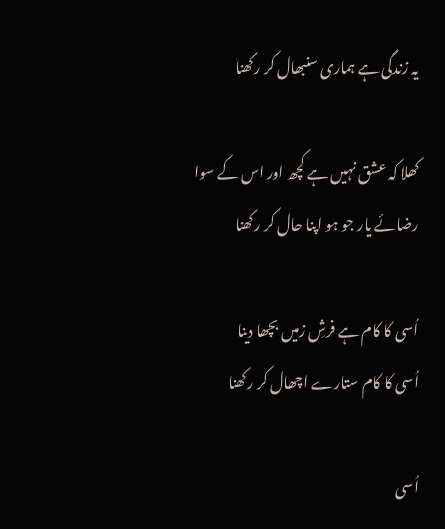یہ زندگی ہے ہماری سنبھال کر رکھنا

کھلا کہ عشق نہیں ہے کچھ اور اس کے سوا
رضائے یار جو ہو اپنا حال کر رکھنا

اُسی کا کام ہے فرشِ زمیں بچھا دینا
اُسی کا کام ستارے اچھال کر رکھنا

اُسی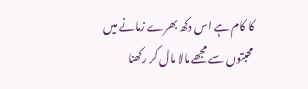کا کام ہے اس دکھ بھرے زمانے میں
محبتوں سے مجھے مالا مال کر رکھنا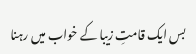بس ایک قامتِ زیبا کے خواب میں رہنا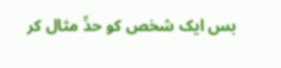بس ایک شخص کو حدِّ مثال کر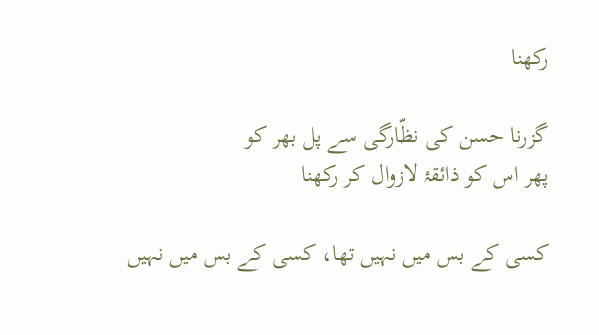رکھنا

گزرنا حسن کی نظّارگی سے پل بھر کو
پھر اس کو ذائقۂ لازوال کر رکھنا

کسی کے بس میں نہیں تھا، کسی کے بس میں نہیں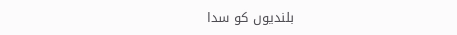بلندیوں کو سدا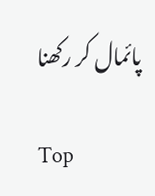پائمال کر رکھنا

Top